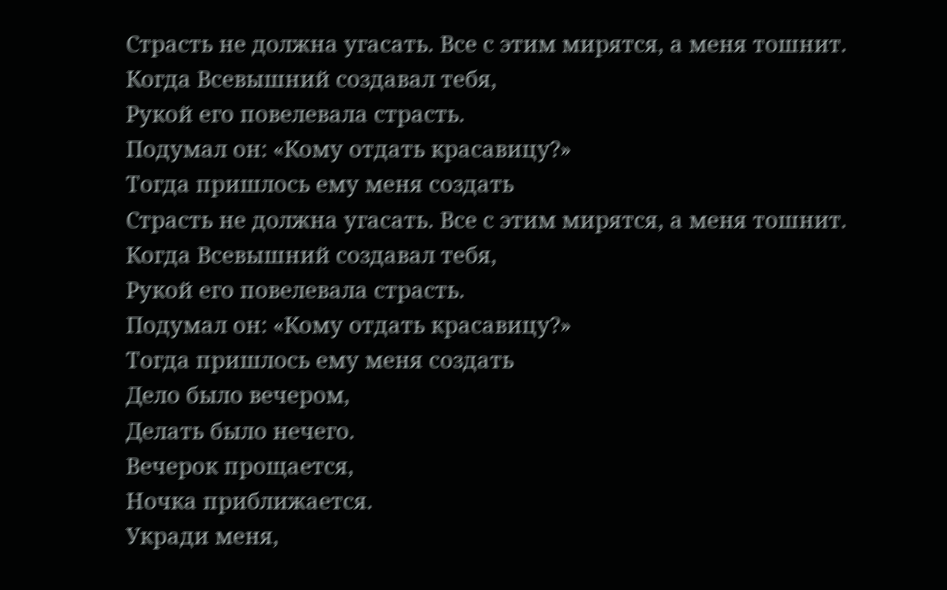Страсть не должна угасать. Все с этим мирятся, а меня тошнит.
Когда Всевышний создавал тебя,
Рукой его повелевала страсть.
Подумал он: «Кому отдать красавицу?»
Тогда пришлось ему меня создать
Страсть не должна угасать. Все с этим мирятся, а меня тошнит.
Когда Всевышний создавал тебя,
Рукой его повелевала страсть.
Подумал он: «Кому отдать красавицу?»
Тогда пришлось ему меня создать
Дело было вечером,
Делать было нечего.
Вечерок прощается,
Ночка приближается.
Укради меня,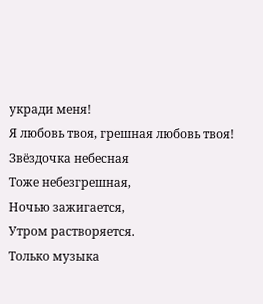укради меня!
Я любовь твоя, грешная любовь твоя!
Звёздочка небесная
Тоже небезгрешная,
Ночью зажигается,
Утром растворяется.
Только музыка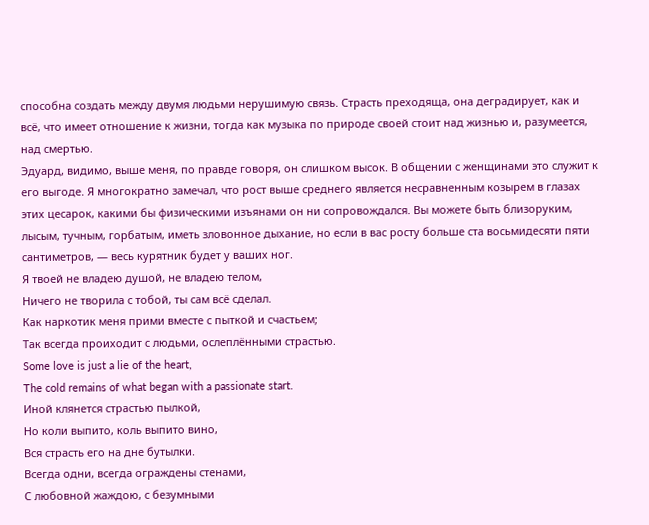способна создать между двумя людьми нерушимую связь. Страсть преходяща, она деградирует, как и всё, что имеет отношение к жизни, тогда как музыка по природе своей стоит над жизнью и, разумеется, над смертью.
Эдуард, видимо, выше меня, по правде говоря, он слишком высок. В общении с женщинами это служит к его выгоде. Я многократно замечал, что рост выше среднего является несравненным козырем в глазах этих цесарок, какими бы физическими изъянами он ни сопровождался. Вы можете быть близоруким, лысым, тучным, горбатым, иметь зловонное дыхание, но если в вас росту больше ста восьмидесяти пяти сантиметров, — весь курятник будет у ваших ног.
Я твоей не владею душой, не владею телом,
Ничего не творила с тобой, ты сам всё сделал.
Как наркотик меня прими вместе с пыткой и счастьем;
Так всегда проиходит с людьми, ослеплёнными страстью.
Some love is just a lie of the heart,
The cold remains of what began with a passionate start.
Иной клянется страстью пылкой,
Но коли выпито, коль выпито вино,
Вся страсть его на дне бутылки.
Всегда одни, всегда ограждены стенами,
С любовной жаждою, с безумными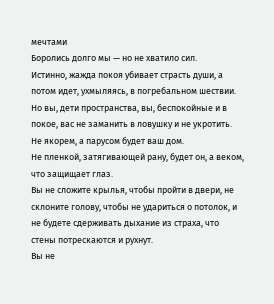мечтами
Боролись долго мы — но не хватило сил.
Истинно, жажда покоя убивает страсть души, а потом идет, ухмыляясь, в погребальном шествии.
Но вы, дети пространства, вы, беспокойные и в покое, вас не заманить в ловушку и не укротить.
Не якорем, а парусом будет ваш дом.
Не пленкой, затягивающей рану, будет он, а веком, что защищает глаз.
Вы не сложите крылья, чтобы пройти в двери, не склоните голову, чтобы не удариться о потолок, и не будете сдерживать дыхание из страха, что стены потрескаются и рухнут.
Вы не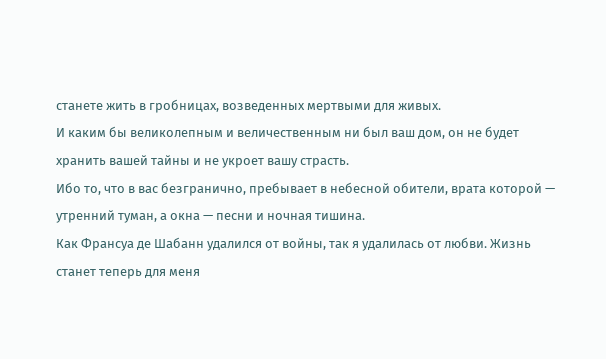станете жить в гробницах, возведенных мертвыми для живых.
И каким бы великолепным и величественным ни был ваш дом, он не будет хранить вашей тайны и не укроет вашу страсть.
Ибо то, что в вас безгранично, пребывает в небесной обители, врата которой — утренний туман, а окна — песни и ночная тишина.
Как Франсуа де Шабанн удалился от войны, так я удалилась от любви. Жизнь станет теперь для меня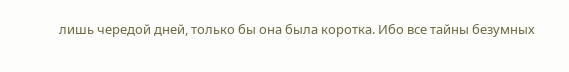лишь чередой дней, только бы она была коротка. Ибо все тайны безумных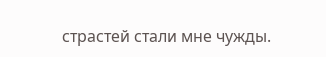страстей стали мне чужды.